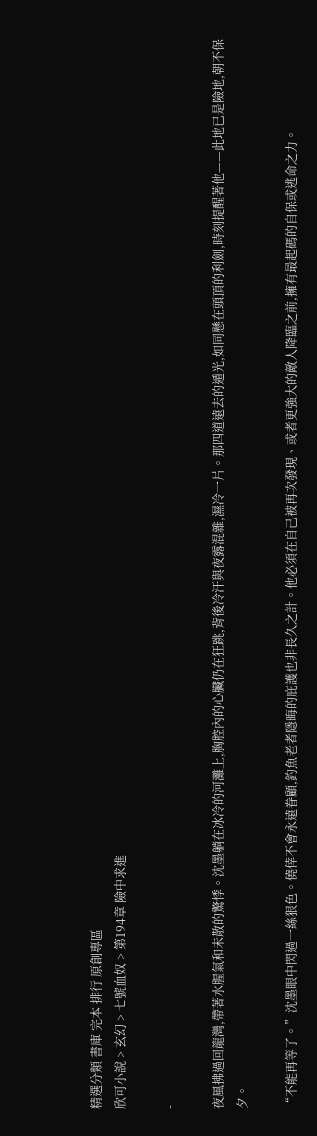精選分類 書庫 完本 排行 原創專區
欣可小說 > 玄幻 > 七號血奴 > 第194章 險中求進

-

夜風拂過回龍灣,帶著水腥氣和未散的驚悸。沈墨躺在冰冷的河灘上,胸腔內的心臟仍在狂跳,背後冷汗與夜露混雜,濕冷一片。那四道遠去的遁光,如同懸在頭頂的利劍,時刻提醒著他——此地已是險地,朝不保夕。

“不能再等了。”沈墨眼中閃過一絲狠色。僥倖不會永遠眷顧,釣魚老者隱晦的庇護也非長久之計。他必須在自己被再次發現、或者更強大的敵人降臨之前,擁有最起碼的自保或逃命之力。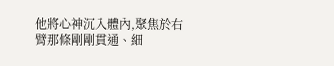他將心神沉入體內,聚焦於右臂那條剛剛貫通、細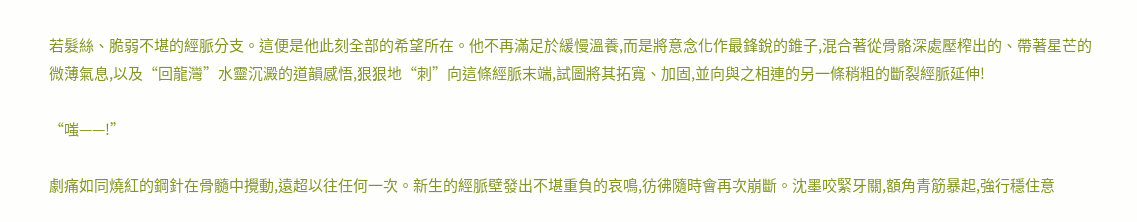若髮絲、脆弱不堪的經脈分支。這便是他此刻全部的希望所在。他不再滿足於緩慢溫養,而是將意念化作最鋒銳的錐子,混合著從骨骼深處壓榨出的、帶著星芒的微薄氣息,以及“回龍灣”水靈沉澱的道韻感悟,狠狠地“刺”向這條經脈末端,試圖將其拓寬、加固,並向與之相連的另一條稍粗的斷裂經脈延伸!

“嗤——!”

劇痛如同燒紅的鋼針在骨髓中攪動,遠超以往任何一次。新生的經脈壁發出不堪重負的哀鳴,彷彿隨時會再次崩斷。沈墨咬緊牙關,額角青筋暴起,強行穩住意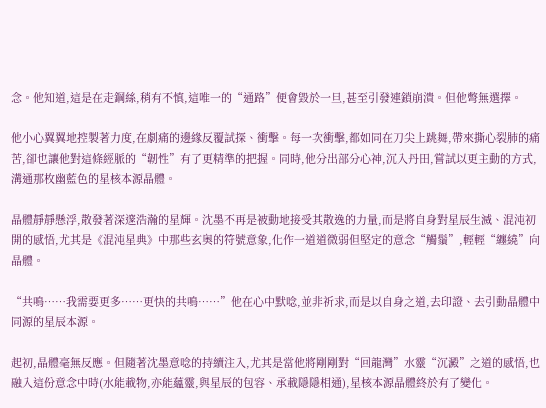念。他知道,這是在走鋼絲,稍有不慎,這唯一的“通路”便會毀於一旦,甚至引發連鎖崩潰。但他彆無選擇。

他小心翼翼地控製著力度,在劇痛的邊緣反覆試探、衝擊。每一次衝擊,都如同在刀尖上跳舞,帶來撕心裂肺的痛苦,卻也讓他對這條經脈的“韌性”有了更精準的把握。同時,他分出部分心神,沉入丹田,嘗試以更主動的方式,溝通那枚幽藍色的星核本源晶體。

晶體靜靜懸浮,散發著深邃浩瀚的星輝。沈墨不再是被動地接受其散逸的力量,而是將自身對星辰生滅、混沌初開的感悟,尤其是《混沌星典》中那些玄奧的符號意象,化作一道道微弱但堅定的意念“觸鬚”,輕輕“纏繞”向晶體。

“共鳴……我需要更多……更快的共鳴……”他在心中默唸,並非祈求,而是以自身之道,去印證、去引動晶體中同源的星辰本源。

起初,晶體毫無反應。但隨著沈墨意唸的持續注入,尤其是當他將剛剛對“回龍灣”水靈“沉澱”之道的感悟,也融入這份意念中時(水能載物,亦能蘊靈,與星辰的包容、承載隱隱相通),星核本源晶體終於有了變化。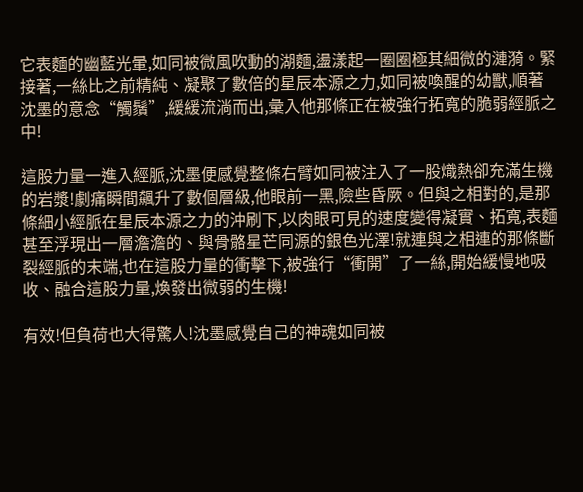它表麵的幽藍光暈,如同被微風吹動的湖麵,盪漾起一圈圈極其細微的漣漪。緊接著,一絲比之前精純、凝聚了數倍的星辰本源之力,如同被喚醒的幼獸,順著沈墨的意念“觸鬚”,緩緩流淌而出,彙入他那條正在被強行拓寬的脆弱經脈之中!

這股力量一進入經脈,沈墨便感覺整條右臂如同被注入了一股熾熱卻充滿生機的岩漿!劇痛瞬間飆升了數個層級,他眼前一黑,險些昏厥。但與之相對的,是那條細小經脈在星辰本源之力的沖刷下,以肉眼可見的速度變得凝實、拓寬,表麵甚至浮現出一層澹澹的、與骨骼星芒同源的銀色光澤!就連與之相連的那條斷裂經脈的末端,也在這股力量的衝擊下,被強行“衝開”了一絲,開始緩慢地吸收、融合這股力量,煥發出微弱的生機!

有效!但負荷也大得驚人!沈墨感覺自己的神魂如同被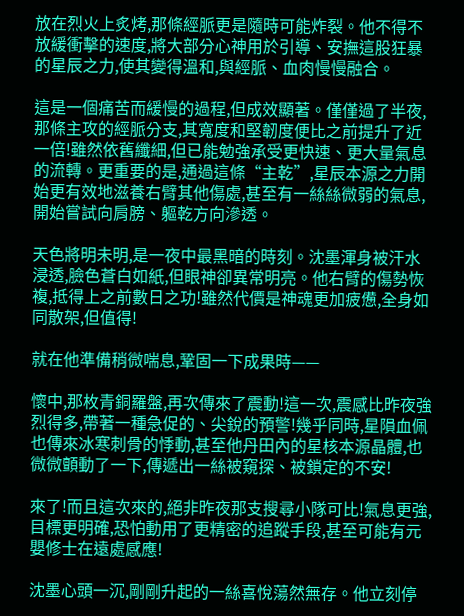放在烈火上炙烤,那條經脈更是隨時可能炸裂。他不得不放緩衝擊的速度,將大部分心神用於引導、安撫這股狂暴的星辰之力,使其變得溫和,與經脈、血肉慢慢融合。

這是一個痛苦而緩慢的過程,但成效顯著。僅僅過了半夜,那條主攻的經脈分支,其寬度和堅韌度便比之前提升了近一倍!雖然依舊纖細,但已能勉強承受更快速、更大量氣息的流轉。更重要的是,通過這條“主乾”,星辰本源之力開始更有效地滋養右臂其他傷處,甚至有一絲絲微弱的氣息,開始嘗試向肩膀、軀乾方向滲透。

天色將明未明,是一夜中最黑暗的時刻。沈墨渾身被汗水浸透,臉色蒼白如紙,但眼神卻異常明亮。他右臂的傷勢恢複,抵得上之前數日之功!雖然代價是神魂更加疲憊,全身如同散架,但值得!

就在他準備稍微喘息,鞏固一下成果時——

懷中,那枚青銅羅盤,再次傳來了震動!這一次,震感比昨夜強烈得多,帶著一種急促的、尖銳的預警!幾乎同時,星隕血佩也傳來冰寒刺骨的悸動,甚至他丹田內的星核本源晶體,也微微顫動了一下,傳遞出一絲被窺探、被鎖定的不安!

來了!而且這次來的,絕非昨夜那支搜尋小隊可比!氣息更強,目標更明確,恐怕動用了更精密的追蹤手段,甚至可能有元嬰修士在遠處感應!

沈墨心頭一沉,剛剛升起的一絲喜悅蕩然無存。他立刻停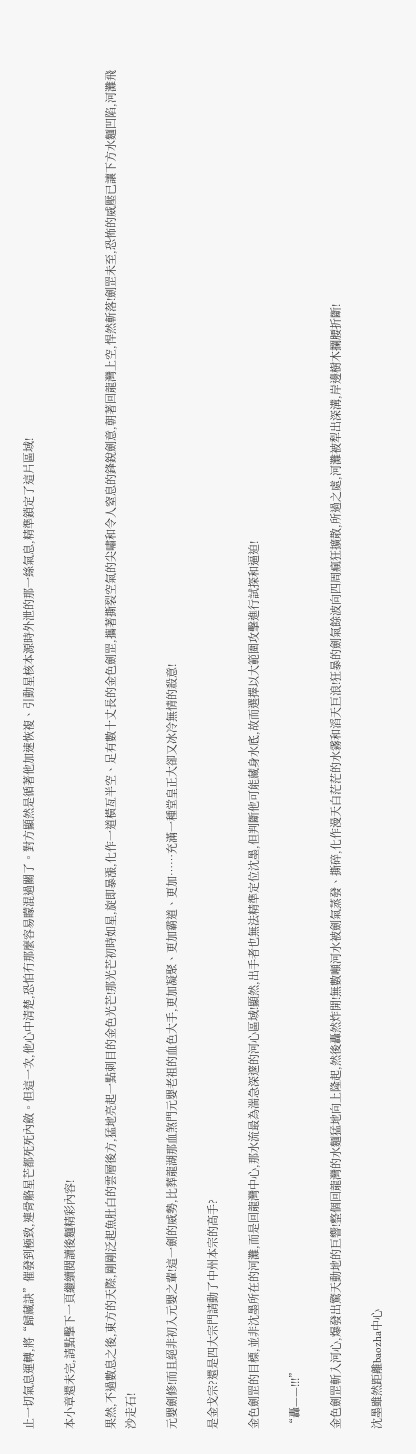止一切氣息運轉,將“歸藏訣”催發到極致,連骨骼星芒都死死內斂。但這一次,他心中清楚,恐怕冇那麼容易矇混過關了。對方顯然是循著他加速恢複、引動星核本源時外泄的那一絲氣息,精準鎖定了這片區域!

本小章還未完,請點擊下一頁繼續閱讀後麵精彩內容!

果然,不過數息之後,東方的天際,剛剛泛起魚肚白的雲層後方,猛地亮起一點刺目的金色光芒!那光芒初時如星,旋即暴漲,化作一道橫亙半空、足有數十丈長的金色劍罡,攜著撕裂空氣的尖嘯和令人窒息的鋒銳劍意,朝著回龍灣上空,悍然斬落!劍罡未至,恐怖的威壓已讓下方水麵凹陷,河灘飛沙走石!

元嬰劍修!而且絕非初入元嬰之輩!這一劍的威勢,比葬龍湖那血煞門元嬰老祖的血色大手,更加凝聚、更加霸道、更加……充滿一種堂皇正大卻又冰冷無情的殺意!

是金戈宗?還是四大宗門請動了中州本宗的高手?

金色劍罡的目標,並非沈墨所在的河灘,而是回龍灣中心,那水流最為湍急深邃的河心區域!顯然,出手者也無法精準定位沈墨,但判斷他可能藏身水底,故而選擇以大範圍攻擊進行試探和逼迫!

“轟——!!!”

金色劍罡斬入河心,爆發出驚天動地的巨響!整個回龍灣的水麵猛地向上隆起,然後轟然炸開!無數噸河水被劍氣蒸發、撕碎,化作漫天白茫茫的水霧和滔天巨浪!狂暴的劍氣餘波向四周瘋狂擴散,所過之處,河灘被犁出深溝,岸邊樹木攔腰折斷!

沈墨雖然距離baozha中心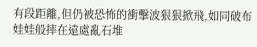有段距離,但仍被恐怖的衝擊波狠狠掀飛,如同破布娃娃般摔在遠處亂石堆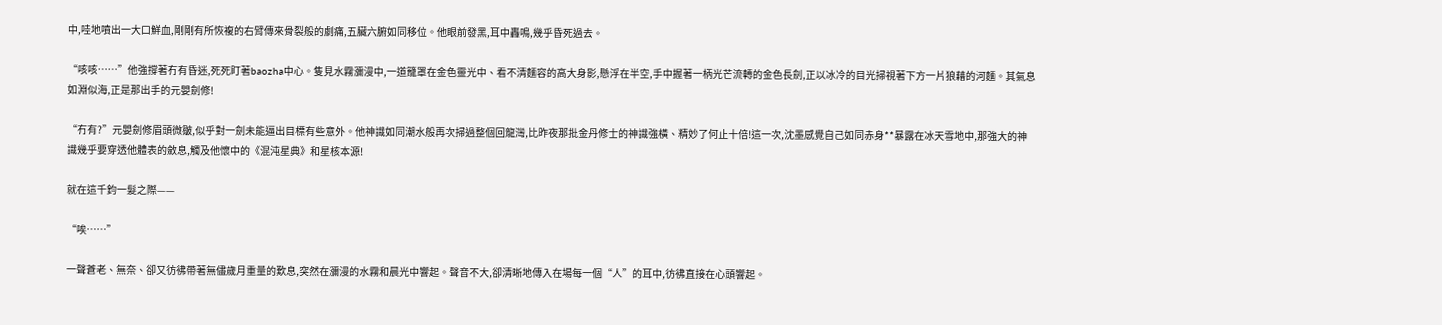中,哇地噴出一大口鮮血,剛剛有所恢複的右臂傳來骨裂般的劇痛,五臟六腑如同移位。他眼前發黑,耳中轟鳴,幾乎昏死過去。

“咳咳……”他強撐著冇有昏迷,死死盯著baozha中心。隻見水霧瀰漫中,一道籠罩在金色靈光中、看不清麵容的高大身影,懸浮在半空,手中握著一柄光芒流轉的金色長劍,正以冰冷的目光掃視著下方一片狼藉的河麵。其氣息如淵似海,正是那出手的元嬰劍修!

“冇有?”元嬰劍修眉頭微皺,似乎對一劍未能逼出目標有些意外。他神識如同潮水般再次掃過整個回龍灣,比昨夜那批金丹修士的神識強橫、精妙了何止十倍!這一次,沈墨感覺自己如同赤身**暴露在冰天雪地中,那強大的神識幾乎要穿透他體表的斂息,觸及他懷中的《混沌星典》和星核本源!

就在這千鈞一髮之際——

“唉……”

一聲蒼老、無奈、卻又彷彿帶著無儘歲月重量的歎息,突然在瀰漫的水霧和晨光中響起。聲音不大,卻清晰地傳入在場每一個“人”的耳中,彷彿直接在心頭響起。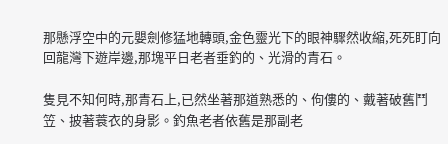那懸浮空中的元嬰劍修猛地轉頭,金色靈光下的眼神驟然收縮,死死盯向回龍灣下遊岸邊,那塊平日老者垂釣的、光滑的青石。

隻見不知何時,那青石上,已然坐著那道熟悉的、佝僂的、戴著破舊鬥笠、披著蓑衣的身影。釣魚老者依舊是那副老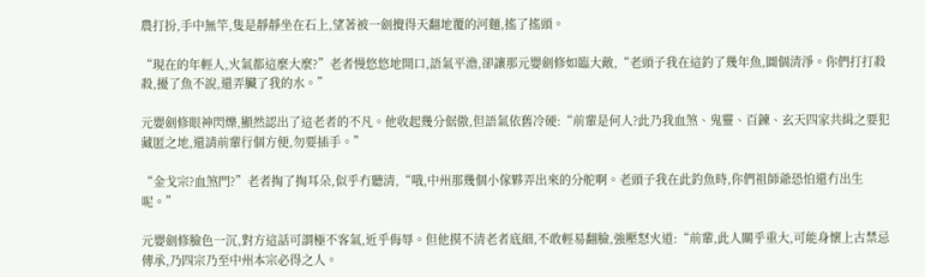農打扮,手中無竿,隻是靜靜坐在石上,望著被一劍攪得天翻地覆的河麵,搖了搖頭。

“現在的年輕人,火氣都這麼大麼?”老者慢悠悠地開口,語氣平澹,卻讓那元嬰劍修如臨大敵,“老頭子我在這釣了幾年魚,圖個清淨。你們打打殺殺,擾了魚不說,還弄臟了我的水。”

元嬰劍修眼神閃爍,顯然認出了這老者的不凡。他收起幾分倨傲,但語氣依舊冷硬:“前輩是何人?此乃我血煞、鬼靈、百鍊、玄天四家共緝之要犯藏匿之地,還請前輩行個方便,勿要插手。”

“金戈宗?血煞門?”老者掏了掏耳朵,似乎冇聽清,“哦,中州那幾個小傢夥弄出來的分舵啊。老頭子我在此釣魚時,你們祖師爺恐怕還冇出生呢。”

元嬰劍修臉色一沉,對方這話可謂極不客氣,近乎侮辱。但他摸不清老者底細,不敢輕易翻臉,強壓怒火道:“前輩,此人關乎重大,可能身懷上古禁忌傳承,乃四宗乃至中州本宗必得之人。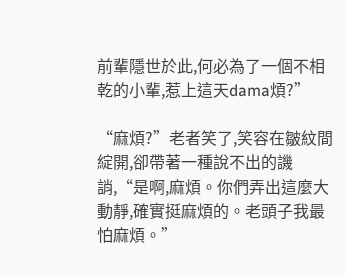前輩隱世於此,何必為了一個不相乾的小輩,惹上這天dama煩?”

“麻煩?”老者笑了,笑容在皺紋間綻開,卻帶著一種說不出的譏誚,“是啊,麻煩。你們弄出這麼大動靜,確實挺麻煩的。老頭子我最怕麻煩。”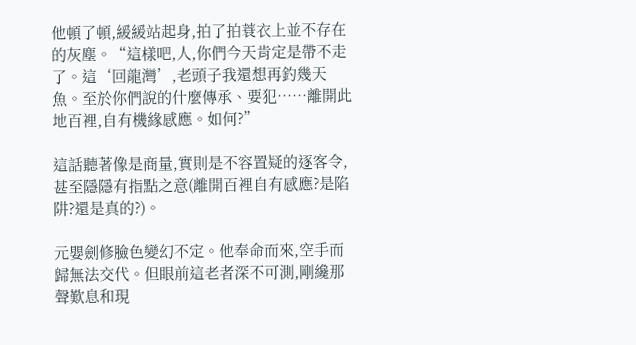他頓了頓,緩緩站起身,拍了拍蓑衣上並不存在的灰塵。“這樣吧,人,你們今天肯定是帶不走了。這‘回龍灣’,老頭子我還想再釣幾天魚。至於你們說的什麼傳承、要犯……離開此地百裡,自有機緣感應。如何?”

這話聽著像是商量,實則是不容置疑的逐客令,甚至隱隱有指點之意(離開百裡自有感應?是陷阱?還是真的?)。

元嬰劍修臉色變幻不定。他奉命而來,空手而歸無法交代。但眼前這老者深不可測,剛纔那聲歎息和現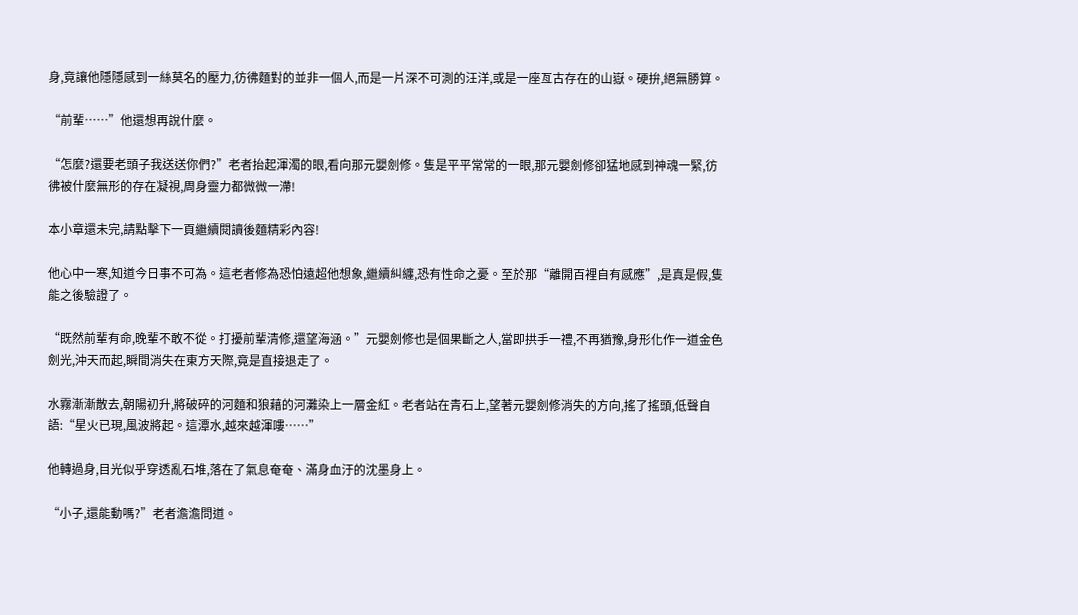身,竟讓他隱隱感到一絲莫名的壓力,彷彿麵對的並非一個人,而是一片深不可測的汪洋,或是一座亙古存在的山嶽。硬拚,絕無勝算。

“前輩……”他還想再說什麼。

“怎麼?還要老頭子我送送你們?”老者抬起渾濁的眼,看向那元嬰劍修。隻是平平常常的一眼,那元嬰劍修卻猛地感到神魂一緊,彷彿被什麼無形的存在凝視,周身靈力都微微一滯!

本小章還未完,請點擊下一頁繼續閱讀後麵精彩內容!

他心中一寒,知道今日事不可為。這老者修為恐怕遠超他想象,繼續糾纏,恐有性命之憂。至於那“離開百裡自有感應”,是真是假,隻能之後驗證了。

“既然前輩有命,晚輩不敢不從。打擾前輩清修,還望海涵。”元嬰劍修也是個果斷之人,當即拱手一禮,不再猶豫,身形化作一道金色劍光,沖天而起,瞬間消失在東方天際,竟是直接退走了。

水霧漸漸散去,朝陽初升,將破碎的河麵和狼藉的河灘染上一層金紅。老者站在青石上,望著元嬰劍修消失的方向,搖了搖頭,低聲自語:“星火已現,風波將起。這潭水,越來越渾嘍……”

他轉過身,目光似乎穿透亂石堆,落在了氣息奄奄、滿身血汙的沈墨身上。

“小子,還能動嗎?”老者澹澹問道。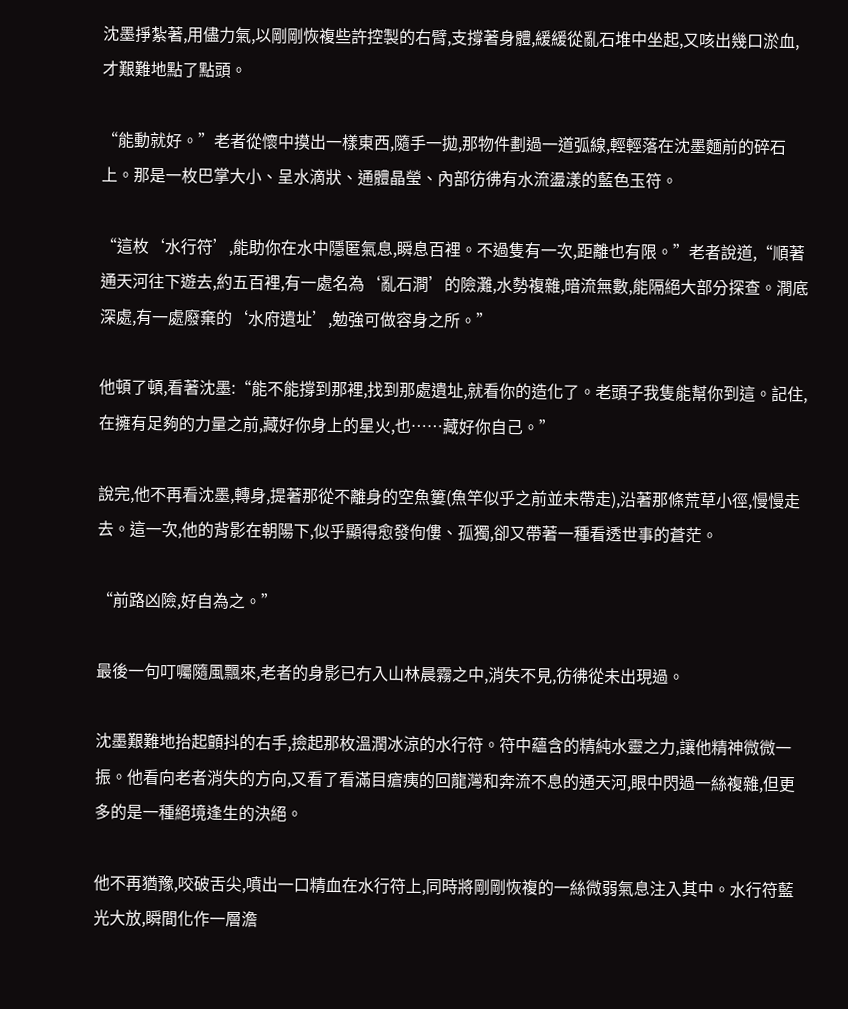沈墨掙紮著,用儘力氣,以剛剛恢複些許控製的右臂,支撐著身體,緩緩從亂石堆中坐起,又咳出幾口淤血,才艱難地點了點頭。

“能動就好。”老者從懷中摸出一樣東西,隨手一拋,那物件劃過一道弧線,輕輕落在沈墨麵前的碎石上。那是一枚巴掌大小、呈水滴狀、通體晶瑩、內部彷彿有水流盪漾的藍色玉符。

“這枚‘水行符’,能助你在水中隱匿氣息,瞬息百裡。不過隻有一次,距離也有限。”老者說道,“順著通天河往下遊去,約五百裡,有一處名為‘亂石澗’的險灘,水勢複雜,暗流無數,能隔絕大部分探查。澗底深處,有一處廢棄的‘水府遺址’,勉強可做容身之所。”

他頓了頓,看著沈墨:“能不能撐到那裡,找到那處遺址,就看你的造化了。老頭子我隻能幫你到這。記住,在擁有足夠的力量之前,藏好你身上的星火,也……藏好你自己。”

說完,他不再看沈墨,轉身,提著那從不離身的空魚簍(魚竿似乎之前並未帶走),沿著那條荒草小徑,慢慢走去。這一次,他的背影在朝陽下,似乎顯得愈發佝僂、孤獨,卻又帶著一種看透世事的蒼茫。

“前路凶險,好自為之。”

最後一句叮囑隨風飄來,老者的身影已冇入山林晨霧之中,消失不見,彷彿從未出現過。

沈墨艱難地抬起顫抖的右手,撿起那枚溫潤冰涼的水行符。符中蘊含的精純水靈之力,讓他精神微微一振。他看向老者消失的方向,又看了看滿目瘡痍的回龍灣和奔流不息的通天河,眼中閃過一絲複雜,但更多的是一種絕境逢生的決絕。

他不再猶豫,咬破舌尖,噴出一口精血在水行符上,同時將剛剛恢複的一絲微弱氣息注入其中。水行符藍光大放,瞬間化作一層澹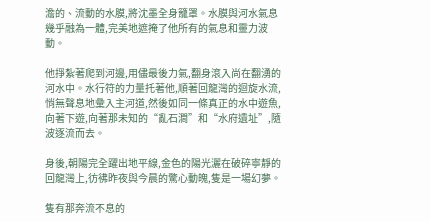澹的、流動的水膜,將沈墨全身籠罩。水膜與河水氣息幾乎融為一體,完美地遮掩了他所有的氣息和靈力波動。

他掙紮著爬到河邊,用儘最後力氣,翻身滾入尚在翻湧的河水中。水行符的力量托著他,順著回龍灣的迴旋水流,悄無聲息地彙入主河道,然後如同一條真正的水中遊魚,向著下遊,向著那未知的“亂石澗”和“水府遺址”,隨波逐流而去。

身後,朝陽完全躍出地平線,金色的陽光灑在破碎寧靜的回龍灣上,彷彿昨夜與今晨的驚心動魄,隻是一場幻夢。

隻有那奔流不息的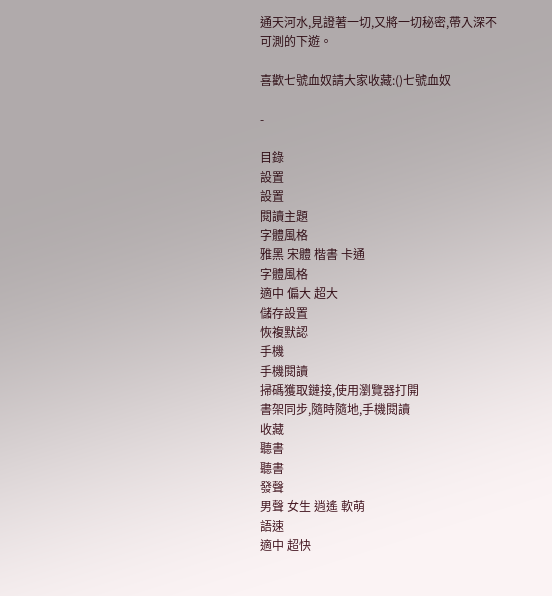通天河水,見證著一切,又將一切秘密,帶入深不可測的下遊。

喜歡七號血奴請大家收藏:()七號血奴

-

目錄
設置
設置
閱讀主題
字體風格
雅黑 宋體 楷書 卡通
字體風格
適中 偏大 超大
儲存設置
恢複默認
手機
手機閱讀
掃碼獲取鏈接,使用瀏覽器打開
書架同步,隨時隨地,手機閱讀
收藏
聽書
聽書
發聲
男聲 女生 逍遙 軟萌
語速
適中 超快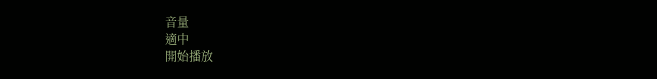音量
適中
開始播放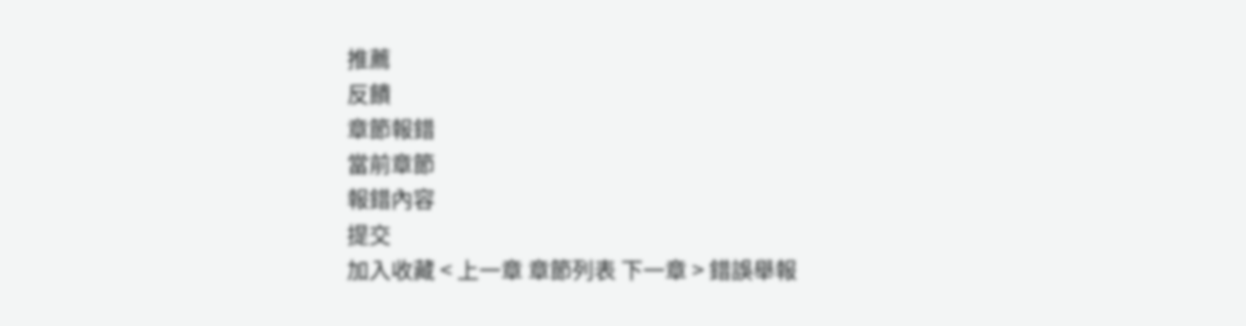推薦
反饋
章節報錯
當前章節
報錯內容
提交
加入收藏 < 上一章 章節列表 下一章 > 錯誤舉報